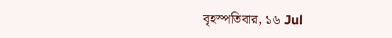বৃহস্পতিবার, ১৬ Jul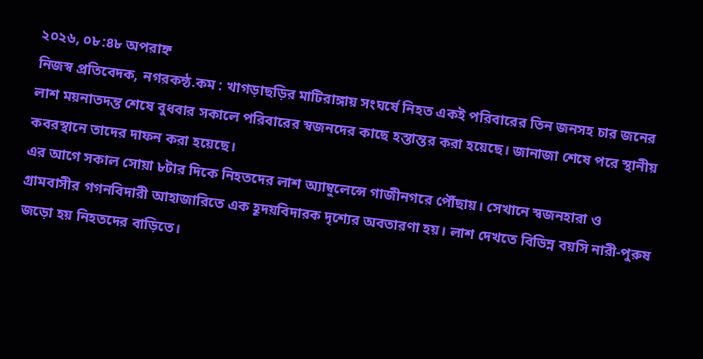২০২৬, ০৮:৪৮ অপরাহ্ন
নিজস্ব প্রতিবেদক, নগরকন্ঠ.কম : খাগড়াছড়ির মাটিরাঙ্গায় সংঘর্ষে নিহত একই পরিবারের তিন জনসহ চার জনের লাশ ময়নাতদন্ত শেষে বুধবার সকালে পরিবারের স্বজনদের কাছে হস্তান্তর করা হয়েছে। জানাজা শেষে পরে স্থানীয় কবরস্থানে তাদের দাফন করা হয়েছে।
এর আগে সকাল সোয়া ৮টার দিকে নিহতদের লাশ অ্যাম্বুলেন্সে গাজীনগরে পৌঁছায়। সেখানে স্বজনহারা ও গ্রামবাসীর গগনবিদারী আহাজারিতে এক হূদয়বিদারক দৃশ্যের অবতারণা হয়। লাশ দেখতে বিভিন্ন বয়সি নারী-পুরুষ জড়ো হয় নিহতদের বাড়িতে।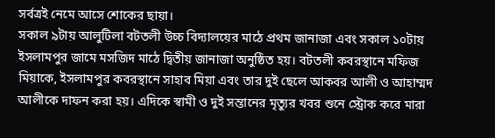সর্বত্রই নেমে আসে শোকের ছায়া।
সকাল ৯টায় আলুটিলা বটতলী উচ্চ বিদ্যালয়ের মাঠে প্রথম জানাজা এবং সকাল ১০টায় ইসলামপুর জামে মসজিদ মাঠে দ্বিতীয় জানাজা অনুষ্ঠিত হয়। বটতলী কবরস্থানে মফিজ মিয়াকে, ইসলামপুর কবরস্থানে সাহাব মিয়া এবং তার দুই ছেলে আকবর আলী ও আহাম্মদ আলীকে দাফন করা হয়। এদিকে স্বামী ও দুই সন্তানের মৃত্যুর খবর শুনে স্ট্রোক করে মারা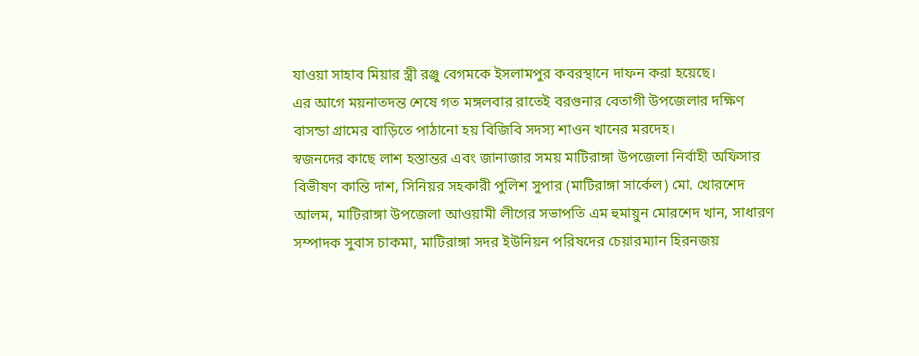যাওয়া সাহাব মিয়ার স্ত্রী রঞ্জু বেগমকে ইসলামপুর কবরস্থানে দাফন করা হয়েছে।
এর আগে ময়নাতদন্ত শেষে গত মঙ্গলবার রাতেই বরগুনার বেতাগী উপজেলার দক্ষিণ বাসন্ডা গ্রামের বাড়িতে পাঠানো হয় বিজিবি সদস্য শাওন খানের মরদেহ।
স্বজনদের কাছে লাশ হস্তান্তর এবং জানাজার সময় মাটিরাঙ্গা উপজেলা নির্বাহী অফিসার বিভীষণ কান্তি দাশ, সিনিয়র সহকারী পুলিশ সুপার (মাটিরাঙ্গা সার্কেল) মো. খোরশেদ আলম, মাটিরাঙ্গা উপজেলা আওয়ামী লীগের সভাপতি এম হুমায়ুন মোরশেদ খান, সাধারণ সম্পাদক সুবাস চাকমা, মাটিরাঙ্গা সদর ইউনিয়ন পরিষদের চেয়ারম্যান হিরনজয়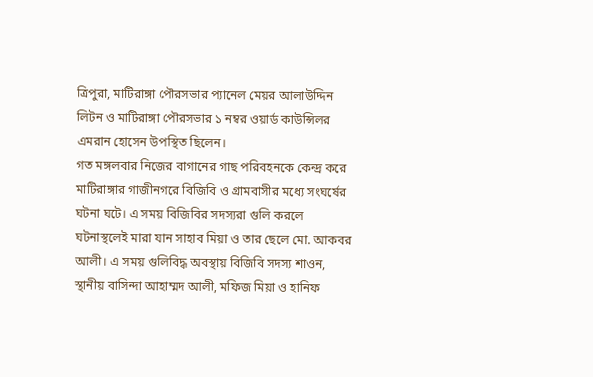ত্রিপুরা, মাটিরাঙ্গা পৌরসভার প্যানেল মেয়র আলাউদ্দিন লিটন ও মাটিরাঙ্গা পৌরসভার ১ নম্বর ওয়ার্ড কাউন্সিলর এমরান হোসেন উপস্থিত ছিলেন।
গত মঙ্গলবার নিজের বাগানের গাছ পরিবহনকে কেন্দ্র করে মাটিরাঙ্গার গাজীনগরে বিজিবি ও গ্রামবাসীর মধ্যে সংঘর্ষের ঘটনা ঘটে। এ সময় বিজিবির সদস্যরা গুলি করলে ঘটনাস্থলেই মারা যান সাহাব মিয়া ও তার ছেলে মো. আকবর আলী। এ সময় গুলিবিদ্ধ অবস্থায় বিজিবি সদস্য শাওন, স্থানীয় বাসিন্দা আহাম্মদ আলী, মফিজ মিয়া ও হানিফ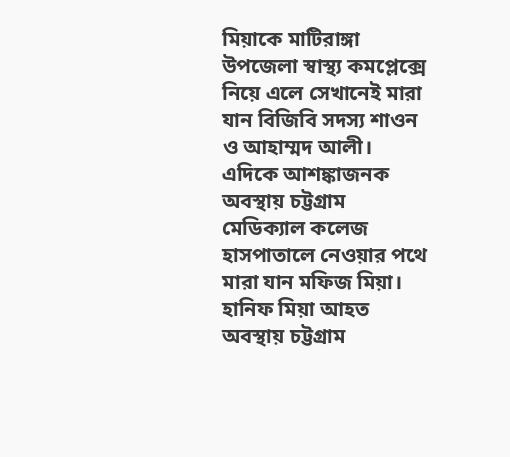মিয়াকে মাটিরাঙ্গা উপজেলা স্বাস্থ্য কমপ্লেক্সে নিয়ে এলে সেখানেই মারা যান বিজিবি সদস্য শাওন ও আহাম্মদ আলী। এদিকে আশঙ্কাজনক অবস্থায় চট্টগ্রাম মেডিক্যাল কলেজ হাসপাতালে নেওয়ার পথে মারা যান মফিজ মিয়া। হানিফ মিয়া আহত অবস্থায় চট্টগ্রাম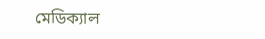মেডিক্যাল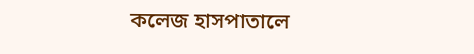কলেজ হাসপাতালে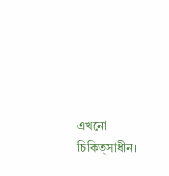এখনো চিকিত্সাধীন।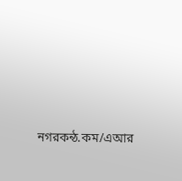নগরকন্ঠ.কম/এআর